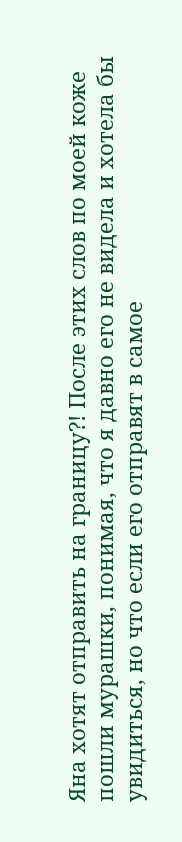Яна хотят отправить на границу?! После этих слов по моей коже пошли мурашки, понимая, что я давно его не видела и хотела бы увидиться, но что если его отправят в самое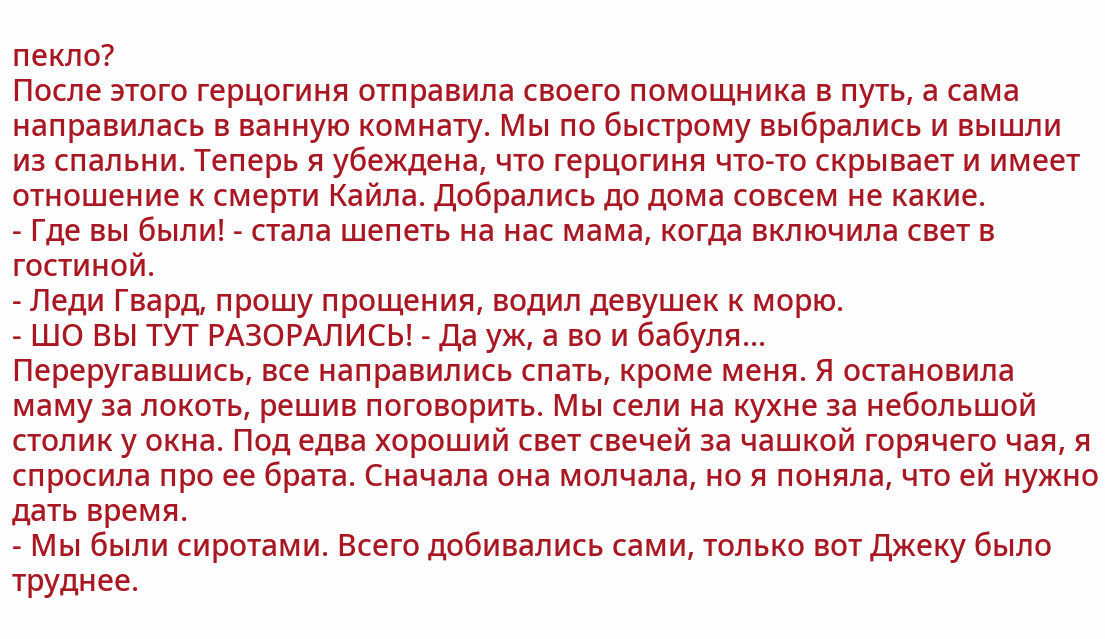пекло?
После этого герцогиня отправила своего помощника в путь, а сама направилась в ванную комнату. Мы по быстрому выбрались и вышли из спальни. Теперь я убеждена, что герцогиня что-то скрывает и имеет отношение к смерти Кайла. Добрались до дома совсем не какие.
- Где вы были! - стала шепеть на нас мама, когда включила свет в гостиной.
- Леди Гвард, прошу прощения, водил девушек к морю.
- ШО ВЫ ТУТ РАЗОРАЛИСЬ! - Да уж, а во и бабуля...
Переругавшись, все направились спать, кроме меня. Я остановила маму за локоть, решив поговорить. Мы сели на кухне за небольшой столик у окна. Под едва хороший свет свечей за чашкой горячего чая, я спросила про ее брата. Сначала она молчала, но я поняла, что ей нужно дать время.
- Мы были сиротами. Всего добивались сами, только вот Джеку было труднее.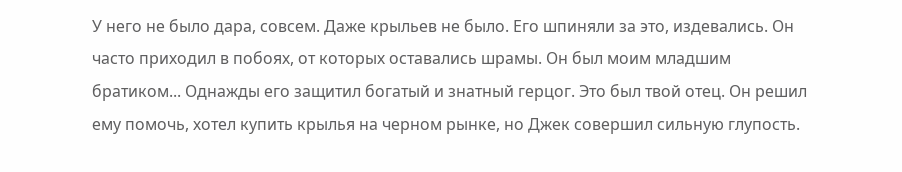У него не было дара, совсем. Даже крыльев не было. Его шпиняли за это, издевались. Он часто приходил в побоях, от которых оставались шрамы. Он был моим младшим братиком... Однажды его защитил богатый и знатный герцог. Это был твой отец. Он решил ему помочь, хотел купить крылья на черном рынке, но Джек совершил сильную глупость.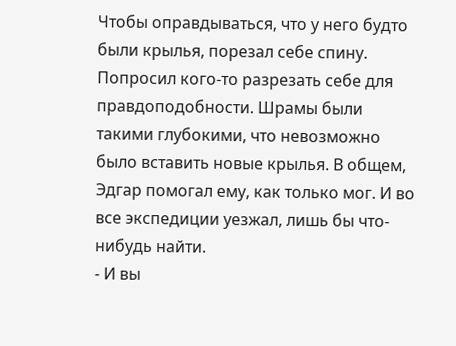Чтобы оправдываться, что у него будто были крылья, порезал себе спину. Попросил кого-то разрезать себе для правдоподобности. Шрамы были такими глубокими, что невозможно было вставить новые крылья. В общем, Эдгар помогал ему, как только мог. И во все экспедиции уезжал, лишь бы что-нибудь найти.
- И вы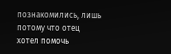познакомились, лишь потому что отец хотел помочь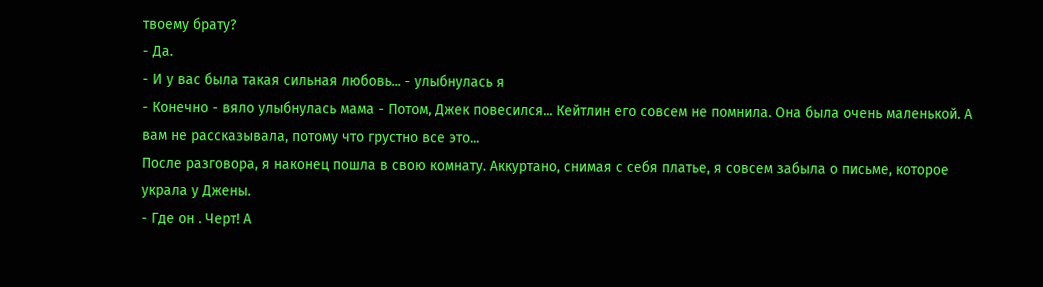твоему брату?
- Да.
- И у вас была такая сильная любовь... - улыбнулась я
- Конечно - вяло улыбнулась мама - Потом, Джек повесился... Кейтлин его совсем не помнила. Она была очень маленькой. А вам не рассказывала, потому что грустно все это...
После разговора, я наконец пошла в свою комнату. Аккуртано, снимая с себя платье, я совсем забыла о письме, которое украла у Джены.
- Где он . Черт! А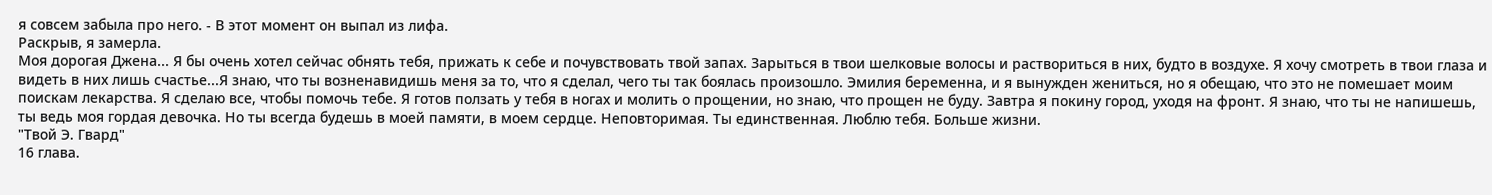я совсем забыла про него. - В этот момент он выпал из лифа.
Раскрыв, я замерла.
Моя дорогая Джена... Я бы очень хотел сейчас обнять тебя, прижать к себе и почувствовать твой запах. Зарыться в твои шелковые волосы и раствориться в них, будто в воздухе. Я хочу смотреть в твои глаза и видеть в них лишь счастье...Я знаю, что ты возненавидишь меня за то, что я сделал, чего ты так боялась произошло. Эмилия беременна, и я вынужден жениться, но я обещаю, что это не помешает моим поискам лекарства. Я сделаю все, чтобы помочь тебе. Я готов ползать у тебя в ногах и молить о прощении, но знаю, что прощен не буду. Завтра я покину город, уходя на фронт. Я знаю, что ты не напишешь, ты ведь моя гордая девочка. Но ты всегда будешь в моей памяти, в моем сердце. Неповторимая. Ты единственная. Люблю тебя. Больше жизни.
"Твой Э. Гвард"
16 глава.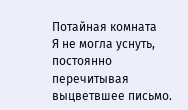Потайная комната
Я не могла уснуть, постоянно перечитывая выцветвшее письмо.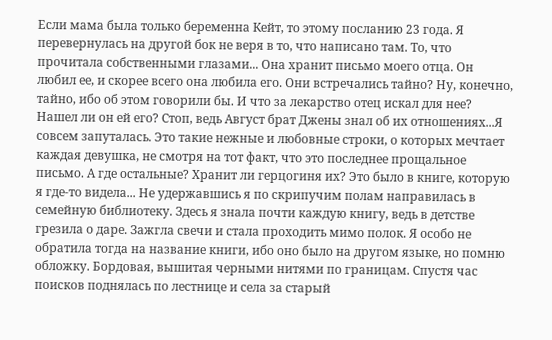Если мама была только беременна Кейт, то этому посланию 23 года. Я перевернулась на другой бок не веря в то, что написано там. То, что прочитала собственными глазами... Она хранит письмо моего отца. Он любил ее, и скорее всего она любила его. Они встречались тайно? Ну, конечно, тайно, ибо об этом говорили бы. И что за лекарство отец искал для нее? Нашел ли он ей его? Стоп, ведь Август брат Джены знал об их отношениях...Я совсем запуталась. Это такие нежные и любовные строки, о которых мечтает каждая девушка, не смотря на тот факт, что это последнее прощальное письмо. А где остальные? Хранит ли герцогиня их? Это было в книге, которую я где-то видела... Не удержавшись я по скрипучим полам направилась в семейную библиотеку. Здесь я знала почти каждую книгу, ведь в детстве грезила о даре. Зажгла свечи и стала проходить мимо полок. Я особо не обратила тогда на название книги, ибо оно было на другом языке, но помню обложку. Бордовая, вышитая черными нитями по границам. Спустя час поисков поднялась по лестнице и села за старый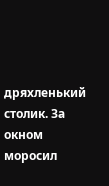дряхленький столик. За окном моросил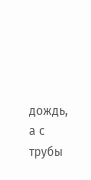дождь, а с трубы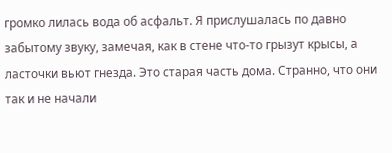громко лилась вода об асфальт. Я прислушалась по давно забытому звуку, замечая, как в стене что-то грызут крысы, а ласточки вьют гнезда. Это старая часть дома. Странно, что они так и не начали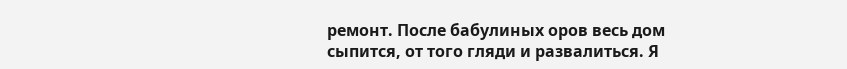ремонт. После бабулиных оров весь дом сыпится, от того гляди и развалиться. Я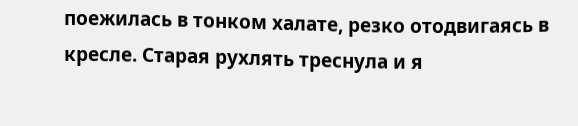поежилась в тонком халате, резко отодвигаясь в кресле. Старая рухлять треснула и я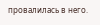провалилась в него.